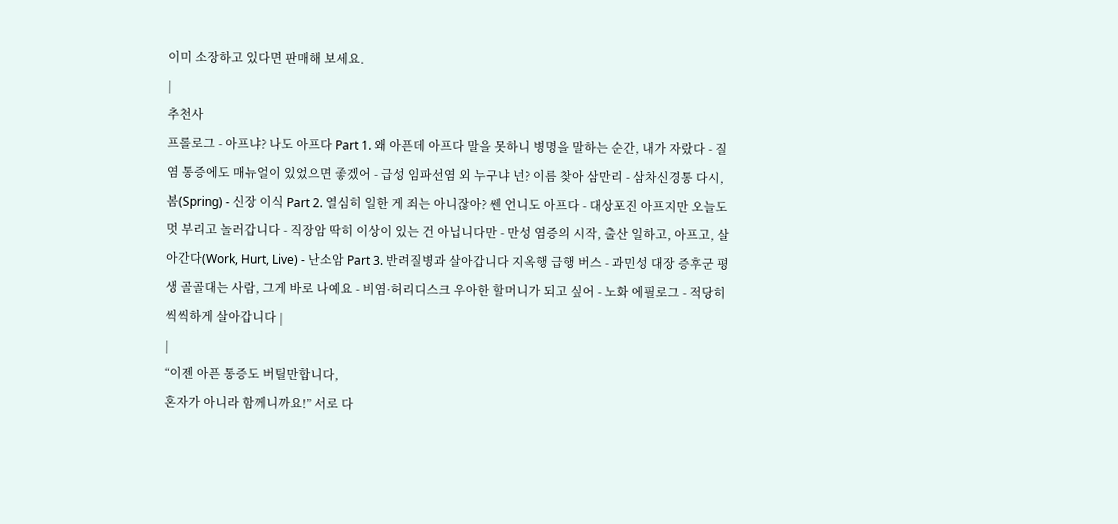이미 소장하고 있다면 판매해 보세요.
|
추천사
프롤로그 - 아프냐? 나도 아프다 Part 1. 왜 아픈데 아프다 말을 못하니 병명을 말하는 순간, 내가 자랐다 - 질염 통증에도 매뉴얼이 있었으면 좋겠어 - 급성 임파선염 외 누구냐 넌? 이름 찾아 삼만리 - 삼차신경통 다시, 봄(Spring) - 신장 이식 Part 2. 열심히 일한 게 죄는 아니잖아? 쎈 언니도 아프다 - 대상포진 아프지만 오늘도 멋 부리고 놀러갑니다 - 직장암 딱히 이상이 있는 건 아닙니다만 - 만성 염증의 시작, 출산 일하고, 아프고, 살아간다(Work, Hurt, Live) - 난소암 Part 3. 반려질병과 살아갑니다 지옥행 급행 버스 - 과민성 대장 증후군 평생 골골대는 사람, 그게 바로 나예요 - 비염·허리디스크 우아한 할머니가 되고 싶어 - 노화 에필로그 - 적당히 씩씩하게 살아갑니다 |
|
“이젠 아픈 통증도 버틸만합니다,
혼자가 아니라 함께니까요!” 서로 다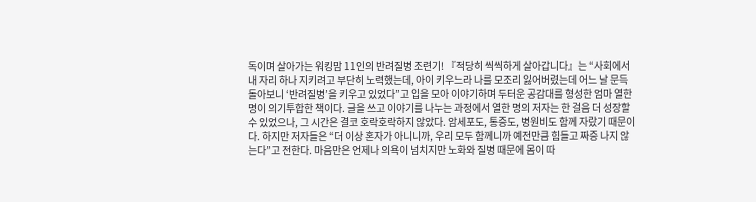독이며 살아가는 워킹맘 11인의 반려질병 조련기! 『적당히 씩씩하게 살아갑니다』는 “사회에서 내 자리 하나 지키려고 부단히 노력했는데, 아이 키우느라 나를 모조리 잃어버렸는데 어느 날 문득 돌아보니 ‘반려질병’을 키우고 있었다”고 입을 모아 이야기하며 두터운 공감대를 형성한 엄마 열한 명이 의기투합한 책이다. 글을 쓰고 이야기를 나누는 과정에서 열한 명의 저자는 한 걸음 더 성장할 수 있었으나, 그 시간은 결코 호락호락하지 않았다. 암세포도, 통증도, 병원비도 함께 자랐기 때문이다. 하지만 저자들은 “더 이상 혼자가 아니니까, 우리 모두 함께니까 예전만큼 힘들고 짜증 나지 않는다”고 전한다. 마음만은 언제나 의욕이 넘치지만 노화와 질병 때문에 몸이 따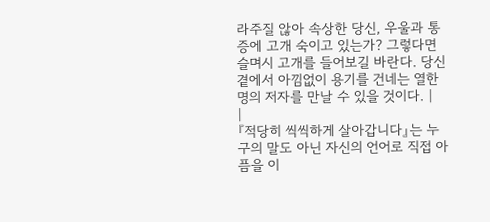라주질 않아 속상한 당신, 우울과 통증에 고개 숙이고 있는가? 그렇다면 슬며시 고개를 들어보길 바란다. 당신 곁에서 아낌없이 용기를 건네는 열한 명의 저자를 만날 수 있을 것이다. |
|
『적당히 씩씩하게 살아갑니다』는 누구의 말도 아닌 자신의 언어로 직접 아픔을 이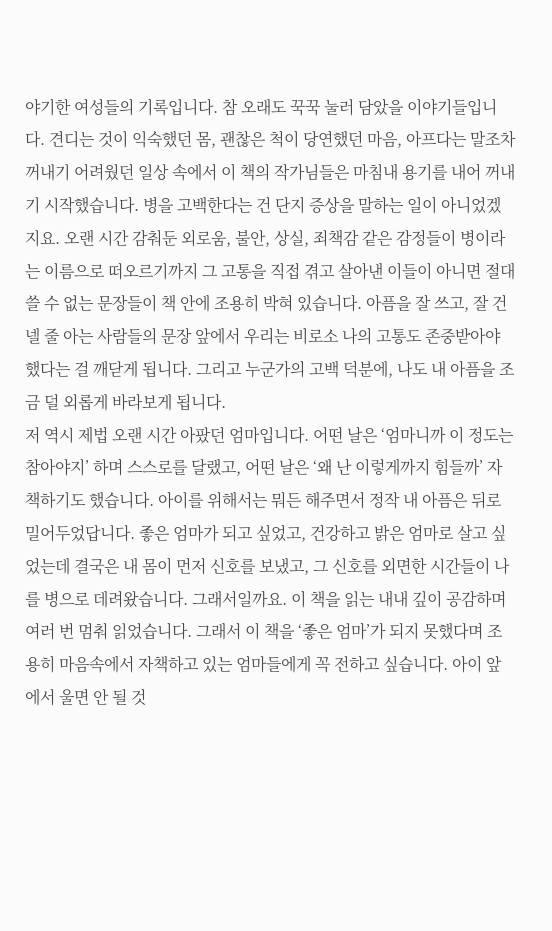야기한 여성들의 기록입니다. 참 오래도 꾹꾹 눌러 담았을 이야기들입니다. 견디는 것이 익숙했던 몸, 괜찮은 척이 당연했던 마음, 아프다는 말조차 꺼내기 어려웠던 일상 속에서 이 책의 작가님들은 마침내 용기를 내어 꺼내기 시작했습니다. 병을 고백한다는 건 단지 증상을 말하는 일이 아니었겠지요. 오랜 시간 감춰둔 외로움, 불안, 상실, 죄책감 같은 감정들이 병이라는 이름으로 떠오르기까지 그 고통을 직접 겪고 살아낸 이들이 아니면 절대 쓸 수 없는 문장들이 책 안에 조용히 박혀 있습니다. 아픔을 잘 쓰고, 잘 건넬 줄 아는 사람들의 문장 앞에서 우리는 비로소 나의 고통도 존중받아야 했다는 걸 깨닫게 됩니다. 그리고 누군가의 고백 덕분에, 나도 내 아픔을 조금 덜 외롭게 바라보게 됩니다.
저 역시 제법 오랜 시간 아팠던 엄마입니다. 어떤 날은 ‘엄마니까 이 정도는 참아야지’ 하며 스스로를 달랬고, 어떤 날은 ‘왜 난 이렇게까지 힘들까’ 자책하기도 했습니다. 아이를 위해서는 뭐든 해주면서 정작 내 아픔은 뒤로 밀어두었답니다. 좋은 엄마가 되고 싶었고, 건강하고 밝은 엄마로 살고 싶었는데 결국은 내 몸이 먼저 신호를 보냈고, 그 신호를 외면한 시간들이 나를 병으로 데려왔습니다. 그래서일까요. 이 책을 읽는 내내 깊이 공감하며 여러 번 멈춰 읽었습니다. 그래서 이 책을 ‘좋은 엄마’가 되지 못했다며 조용히 마음속에서 자책하고 있는 엄마들에게 꼭 전하고 싶습니다. 아이 앞에서 울면 안 될 것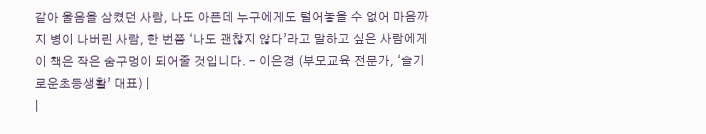같아 울음을 삼켰던 사람, 나도 아픈데 누구에게도 털어놓을 수 없어 마음까지 병이 나버린 사람, 한 번쯤 ‘나도 괜찮지 않다’라고 말하고 싶은 사람에게 이 책은 작은 숨구멍이 되어줄 것입니다. - 이은경 (부모교육 전문가, ‘슬기로운초등생활’ 대표) |
|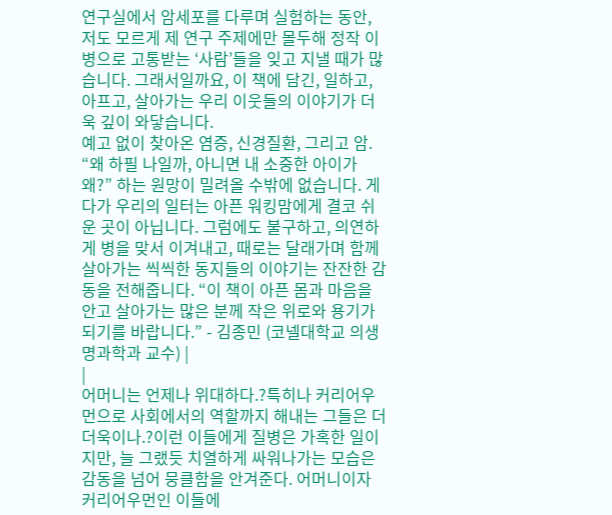연구실에서 암세포를 다루며 실험하는 동안, 저도 모르게 제 연구 주제에만 몰두해 정작 이 병으로 고통받는 ‘사람’들을 잊고 지낼 때가 많습니다. 그래서일까요, 이 책에 담긴, 일하고, 아프고, 살아가는 우리 이웃들의 이야기가 더욱 깊이 와닿습니다.
예고 없이 찾아온 염증, 신경질환, 그리고 암. “왜 하필 나일까, 아니면 내 소중한 아이가 왜?” 하는 원망이 밀려올 수밖에 없습니다. 게다가 우리의 일터는 아픈 워킹맘에게 결코 쉬운 곳이 아닙니다. 그럼에도 불구하고, 의연하게 병을 맞서 이겨내고, 때로는 달래가며 함께 살아가는 씩씩한 동지들의 이야기는 잔잔한 감동을 전해줍니다. “이 책이 아픈 몸과 마음을 안고 살아가는 많은 분께 작은 위로와 용기가 되기를 바랍니다.” - 김종민 (코넬대학교 의생명과학과 교수) |
|
어머니는 언제나 위대하다.?특히나 커리어우먼으로 사회에서의 역할까지 해내는 그들은 더더욱이나.?이런 이들에게 질병은 가혹한 일이지만, 늘 그랬듯 치열하게 싸워나가는 모습은 감동을 넘어 뭉클함을 안겨준다. 어머니이자 커리어우먼인 이들에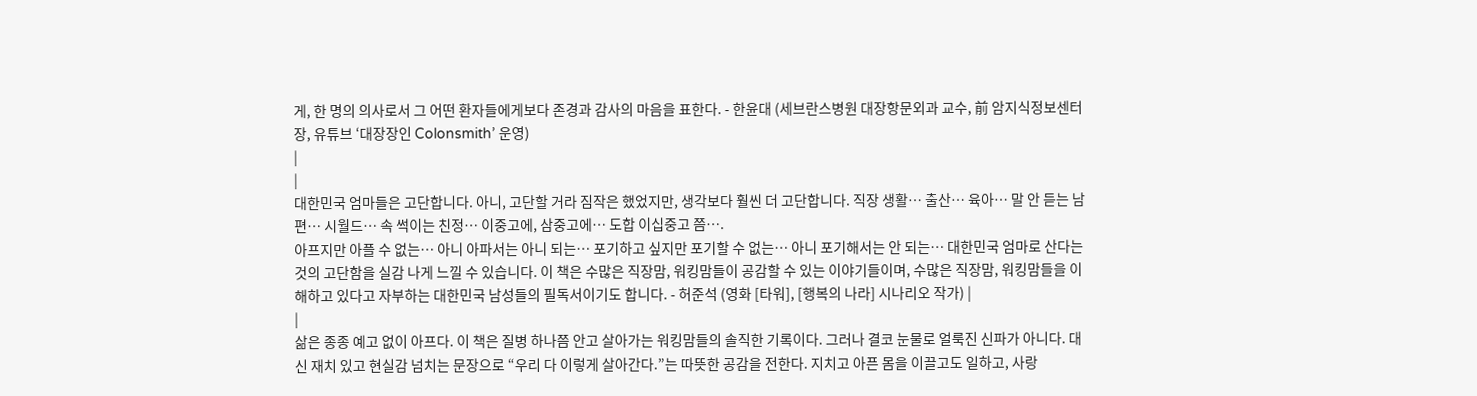게, 한 명의 의사로서 그 어떤 환자들에게보다 존경과 감사의 마음을 표한다. - 한윤대 (세브란스병원 대장항문외과 교수, 前 암지식정보센터장, 유튜브 ‘대장장인 Colonsmith’ 운영)
|
|
대한민국 엄마들은 고단합니다. 아니, 고단할 거라 짐작은 했었지만, 생각보다 훨씬 더 고단합니다. 직장 생활… 출산… 육아… 말 안 듣는 남편… 시월드… 속 썩이는 친정… 이중고에, 삼중고에… 도합 이십중고 쯤….
아프지만 아플 수 없는… 아니 아파서는 아니 되는… 포기하고 싶지만 포기할 수 없는… 아니 포기해서는 안 되는… 대한민국 엄마로 산다는 것의 고단함을 실감 나게 느낄 수 있습니다. 이 책은 수많은 직장맘, 워킹맘들이 공감할 수 있는 이야기들이며, 수많은 직장맘, 워킹맘들을 이해하고 있다고 자부하는 대한민국 남성들의 필독서이기도 합니다. - 허준석 (영화 [타워], [행복의 나라] 시나리오 작가) |
|
삶은 종종 예고 없이 아프다. 이 책은 질병 하나쯤 안고 살아가는 워킹맘들의 솔직한 기록이다. 그러나 결코 눈물로 얼룩진 신파가 아니다. 대신 재치 있고 현실감 넘치는 문장으로 “우리 다 이렇게 살아간다.”는 따뜻한 공감을 전한다. 지치고 아픈 몸을 이끌고도 일하고, 사랑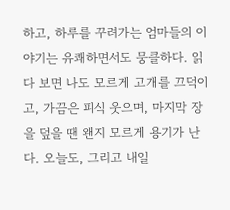하고, 하루를 꾸려가는 엄마들의 이야기는 유쾌하면서도 뭉클하다. 읽다 보면 나도 모르게 고개를 끄덕이고, 가끔은 피식 웃으며, 마지막 장을 덮을 땐 왠지 모르게 용기가 난다. 오늘도, 그리고 내일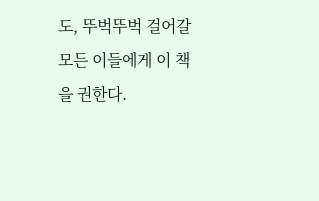도, 뚜벅뚜벅 걸어갈 모든 이들에게 이 책을 권한다.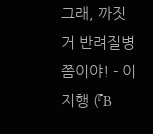그래, 까짓거 반려질병쯤이야! - 이지행 (『B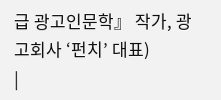급 광고인문학』 작가, 광고회사 ‘펀치’ 대표)
|